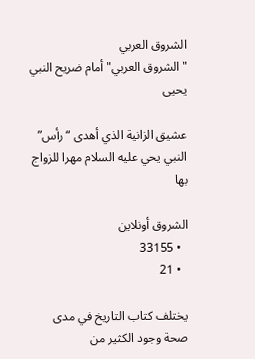الشروق العربي
"الشروق العربي" أمام ضريح النبي يحيى

عشيق الزانية الذي أهدى “رأس” النبي يحي عليه السلام مهرا للزواج بها

الشروق أونلاين
  • 33155
  • 21

يختلف كتاب التاريخ في مدى صحة وجود الكثير من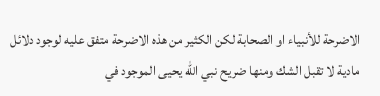الاضرحة للأنبياء او الصحابة لكن الكثير من هذه الاضرحة متفق عليه لوجود دلائل مادية لا تقبل الشك ومنها ضريح نبي الله يحيى الموجود في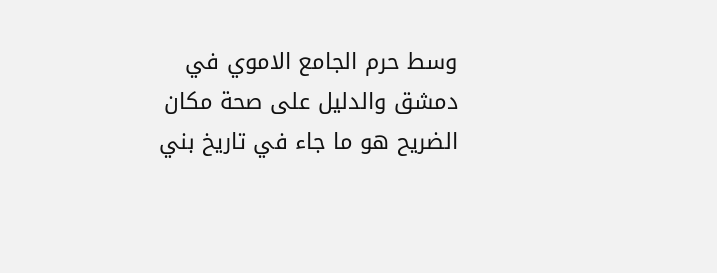وسط حرم الجامع الاموي في دمشق والدليل على صحة مكان الضريح هو ما جاء في تاريخ بني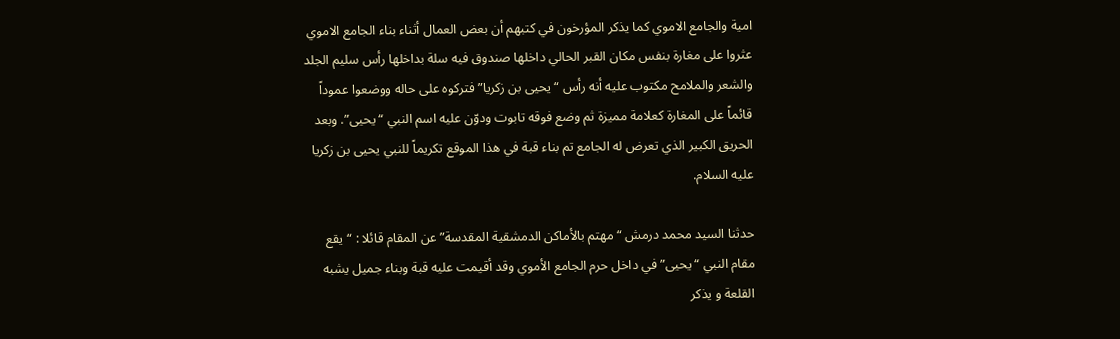امية والجامع الاموي كما يذكر المؤرخون في كتبهم أن بعض العمال أثناء بناء الجامع الاموي عثروا على مغارة بنفس مكان القبر الحالي داخلها صندوق فيه سلة بداخلها رأس سليم الجلد والشعر والملامح مكتوب عليه أنه رأس “يحيى بن زكريا” فتركوه على حاله ووضعوا عموداً قائماً على المغارة كعلامة مميزة ثم وضع فوقه تابوت ودوّن عليه اسم النبي “يحيى”. وبعد الحريق الكبير الذي تعرض له الجامع تم بناء قبة في هذا الموقع تكريماً للنبي يحيى بن زكريا عليه السلام.

حدثنا السيد محمد درمش “مهتم بالأماكن الدمشقية المقدسة” عن المقام قائلا : “يقع مقام النبي “يحيى” في داخل حرم الجامع الأموي وقد أقيمت عليه قبة وبناء جميل يشبه القلعة و يذكر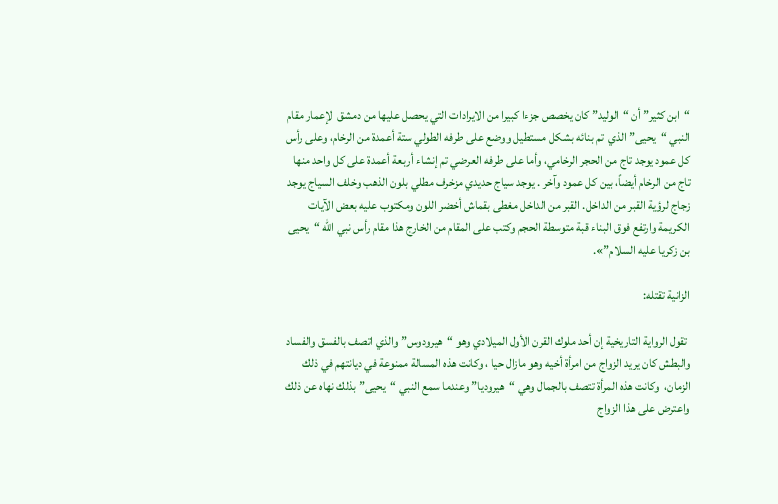“ابن كثير” أن “الوليد” كان يخصص جزءا كبيرا من الايرادات التي يحصل عليها من دمشق  لإعمار مقام النبي “يحيى” الذي  تم بنائه بشكل مستطيل ووضع على طرفه الطولي ستة أعمدة من الرخام، وعلى رأس كل عمود يوجد تاج من الحجر الرخامي، وأما على طرفه العرضي تم إنشاء أربعة أعمدة على كل واحد منها تاج من الرخام أيضاً، بين كل عمود وآخر . يوجد سياج حديدي مزخرف مطلي بلون الذهب وخلف السياج يوجد زجاج لرؤية القبر من الداخل. القبر من الداخل مغطى بقماش أخضر اللون ومكتوب عليه بعض الآيات الكريمة وارتفع فوق البناء قبة متوسطة الحجم وكتب على المقام من الخارج هذا مقام رأس نبي الله “يحيى بن زكريا عليه السلام”».

الزانية تقتله:

 تقول الرواية التاريخية إن أحد ملوك القرن الأول الميلادي وهو “هيرودوس” والذي اتصف بالفسق والفساد والبطش كان يريد الزواج من امرأة أخيه وهو مازال حيا ، وكانت هذه المسالة ممنوعة في ديانتهم في ذلك الزمان،  وكانت هذه المرأة تتصف بالجمال وهي “هيروديا” وعندما سمع النبي “يحيى” بذلك نهاه عن ذلك واعترض على هذا الزواج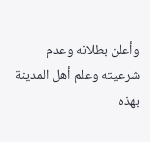وأعلن بطلانه وعدم شرعيته وعلم أهل المدينة بهذه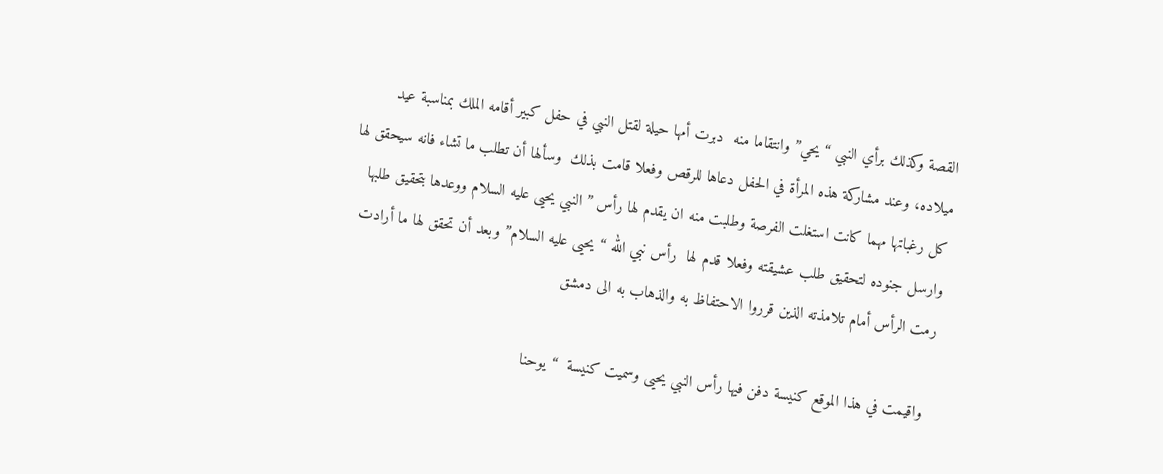القصة وكذلك برأي النبي “يحي” وانتقاما منه  دبرت أمها حيلة لقتل النبي في حفل كبير أقامه الملك بمناسبة عيد ميلاده، وعند مشاركة هذه المرأة في الحفل دعاها للرقص وفعلا قامت بذلك  وسألها أن تطلب ما تشاء فانه سيحقق لها كل رغباتها مهما كانت استغلت الفرصة وطلبت منه ان يقدم لها رأس ” النبي يحيى عليه السلام ووعدها بتحقيق طلبها وارسل جنوده لتحقيق طلب عشيقته وفعلا قدم لها  رأس نبي الله “يحيى عليه السلام” وبعد أن تحقق لها ما أرادت رمت الرأس أمام تلامذته الذين قرروا الاحتفاظ به والذهاب به الى دمشق

 واقيمت في هذا الموقع كنيسة دفن فيها رأس النبي يحيى وسميت كنيسة  “يوحنا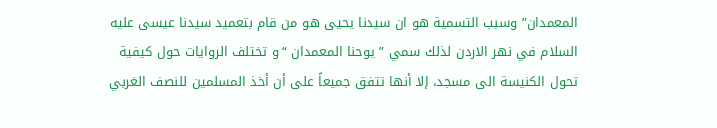المعمدان” وسبب التسمية هو ان سيدنا يحيى هو من قام بتعميد سيدنا عيسى عليه السلام في نهر الاردن لذلك سمي ” يوحنا المعمدان “و تختلف الروايات حول كيفية تحول الكنيسة الى مسجد، إلا أنها تتفق جميعاً على أن أخذ المسلمين للنصف الغربي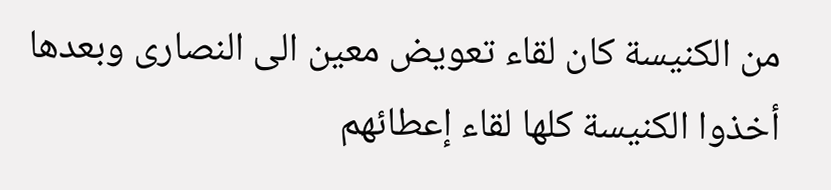من الكنيسة كان لقاء تعويض معين الى النصارى وبعدها أخذوا الكنيسة كلها لقاء إعطائهم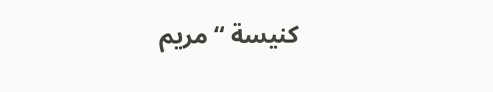كنيسة “مريم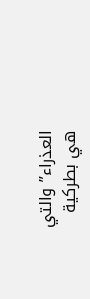العذراء” والتي هي بطركية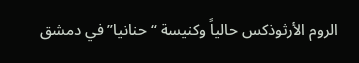الروم الأرثوذكس حالياً وكنيسة “حنانيا” في دمشق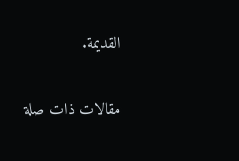القديمة.

مقالات ذات صلة